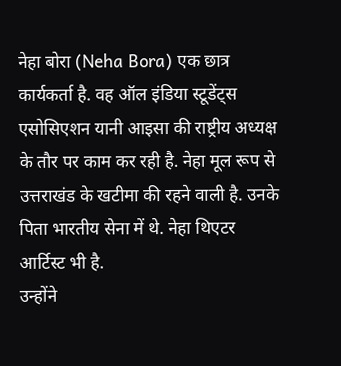नेहा बोरा (Neha Bora) एक छात्र कार्यकर्ता है. वह ऑल इंडिया स्टूडेंट्स एसोसिएशन यानी आइसा की राष्ट्रीय अध्यक्ष के तौर पर काम कर रही है. नेहा मूल रूप से उत्तराखंड के खटीमा की रहने वाली है. उनके पिता भारतीय सेना में थे. नेहा थिएटर आर्टिस्ट भी है.
उन्होंने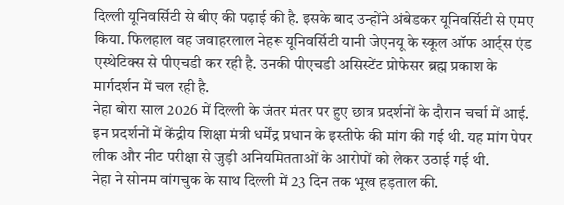दिल्ली यूनिवर्सिटी से बीए की पढ़ाई की है. इसके बाद उन्होंने अंबेडकर यूनिवर्सिटी से एमए किया. फिलहाल वह जवाहरलाल नेहरू यूनिवर्सिटी यानी जेएनयू के स्कूल ऑफ आर्ट्स एंड एस्थेटिक्स से पीएचडी कर रही है. उनकी पीएचडी असिस्टेंट प्रोफेसर ब्रह्म प्रकाश के मार्गदर्शन में चल रही है.
नेहा बोरा साल 2026 में दिल्ली के जंतर मंतर पर हुए छात्र प्रदर्शनों के दौरान चर्चा में आई. इन प्रदर्शनों में केंद्रीय शिक्षा मंत्री धर्मेंद्र प्रधान के इस्तीफे की मांग की गई थी. यह मांग पेपर लीक और नीट परीक्षा से जुड़ी अनियमितताओं के आरोपों को लेकर उठाई गई थी.
नेहा ने सोनम वांगचुक के साथ दिल्ली में 23 दिन तक भूख हड़ताल की.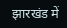झारखंड में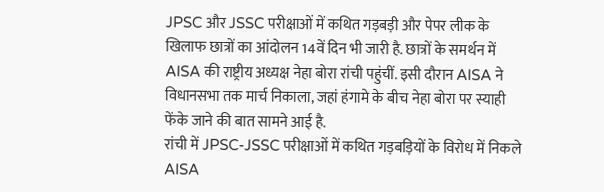JPSC और JSSC परीक्षाओं में कथित गड़बड़ी और पेपर लीक के खिलाफ छात्रों का आंदोलन 14वें दिन भी जारी है. छात्रों के समर्थन में AISA की राष्ट्रीय अध्यक्ष नेहा बोरा रांची पहुंचीं. इसी दौरान AISA ने विधानसभा तक मार्च निकाला, जहां हंगामे के बीच नेहा बोरा पर स्याही फेंके जाने की बात सामने आई है.
रांची में JPSC-JSSC परीक्षाओं में कथित गड़बड़ियों के विरोध में निकले AISA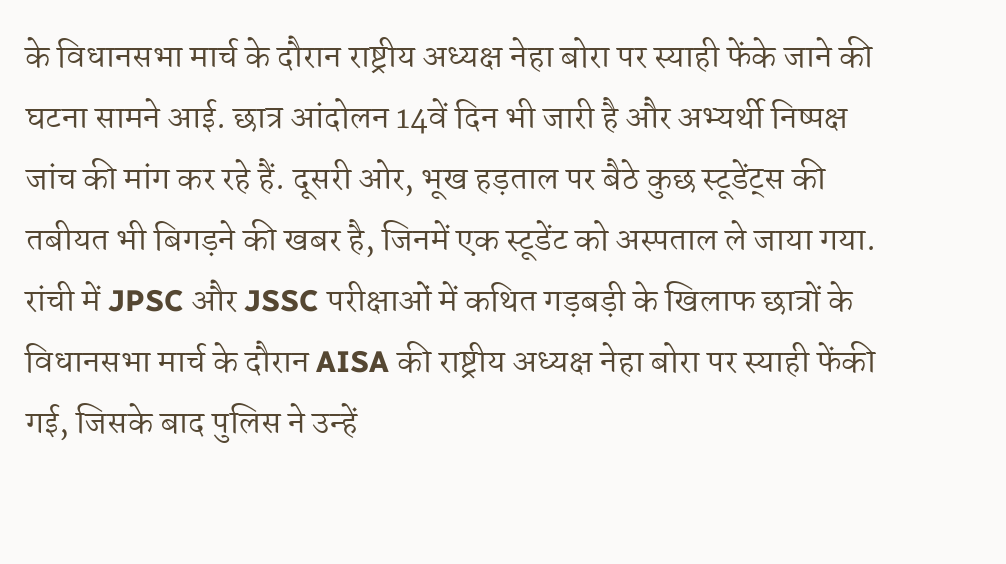के विधानसभा मार्च के दौरान राष्ट्रीय अध्यक्ष नेहा बोरा पर स्याही फेंके जाने की घटना सामने आई. छात्र आंदोलन 14वें दिन भी जारी है और अभ्यर्थी निष्पक्ष जांच की मांग कर रहे हैं. दूसरी ओर, भूख हड़ताल पर बैठे कुछ स्टूडेंट्स की तबीयत भी बिगड़ने की खबर है, जिनमें एक स्टूडेंट को अस्पताल ले जाया गया.
रांची में JPSC और JSSC परीक्षाओं में कथित गड़बड़ी के खिलाफ छात्रों के विधानसभा मार्च के दौरान AISA की राष्ट्रीय अध्यक्ष नेहा बोरा पर स्याही फेंकी गई, जिसके बाद पुलिस ने उन्हें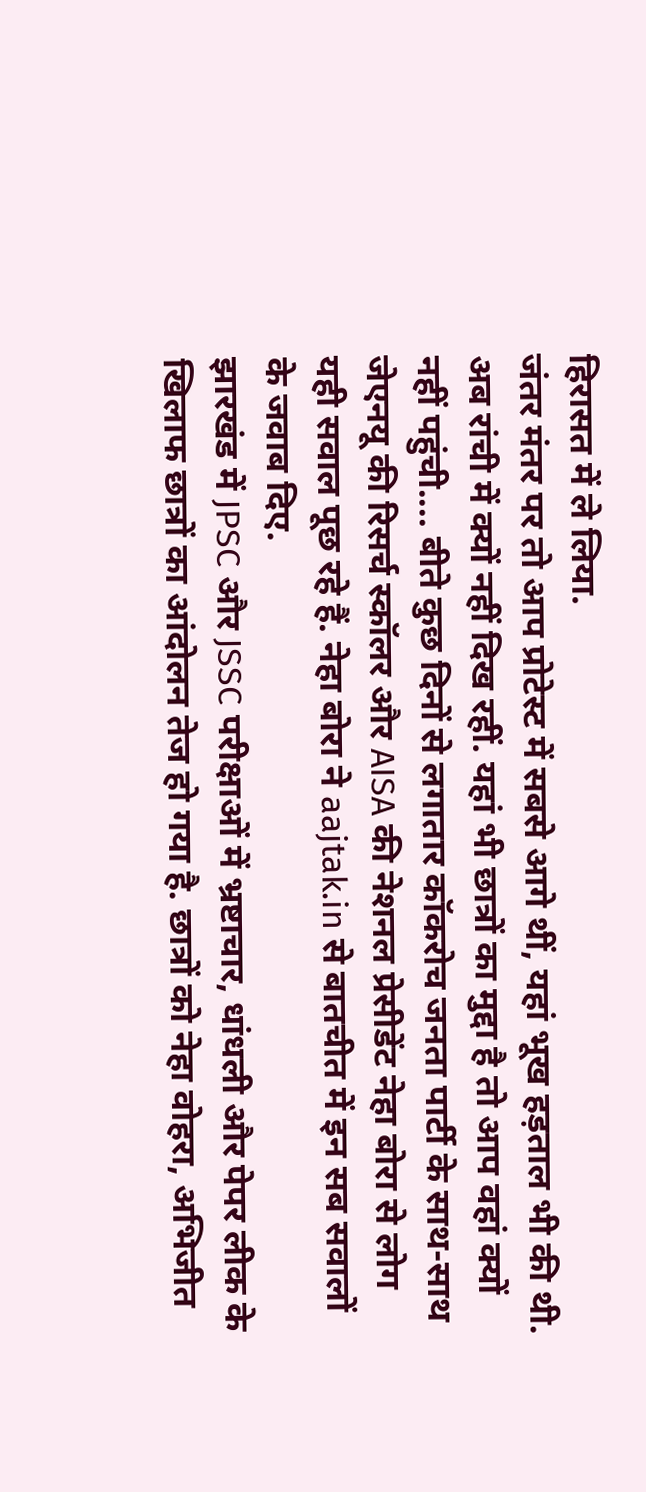हिरासत में ले लिया.
जंतर मंतर पर तो आप प्रोटेस्ट में सबसे आगे थीं, यहां भूख हड़ताल भी की थी. अब रांची में क्यों नहीं दिख रहीं. यहां भी छात्रों का मुद्दा है तो आप वहां क्यों नहीं पहुंची.... बीते कुछ दिनों से लगातार कॉकरोच जनता पार्टी के साथ-साथ जेएनयू की रिसर्च स्कॉलर और AISA की नेशनल प्रेसीडेंट नेहा बोरा से लोग यही सवाल पूछ रहे हैं. नेहा बोरा ने aajtak.in से बातचीत में इन सब सवालों के जवाब दिए.
झारखंड में JPSC और JSSC परीक्षाओं में भ्रष्टाचार, धांधली और पेपर लीक के खिलाफ छात्रों का आंदोलन तेज हो गया है. छात्रों को नेहा वोहरा, अभिजीत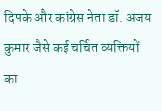दिपके और कांग्रेस नेता डॉ. अजय कुमार जैसे कई चर्चित व्यक्तियों का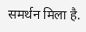समर्थन मिला है.